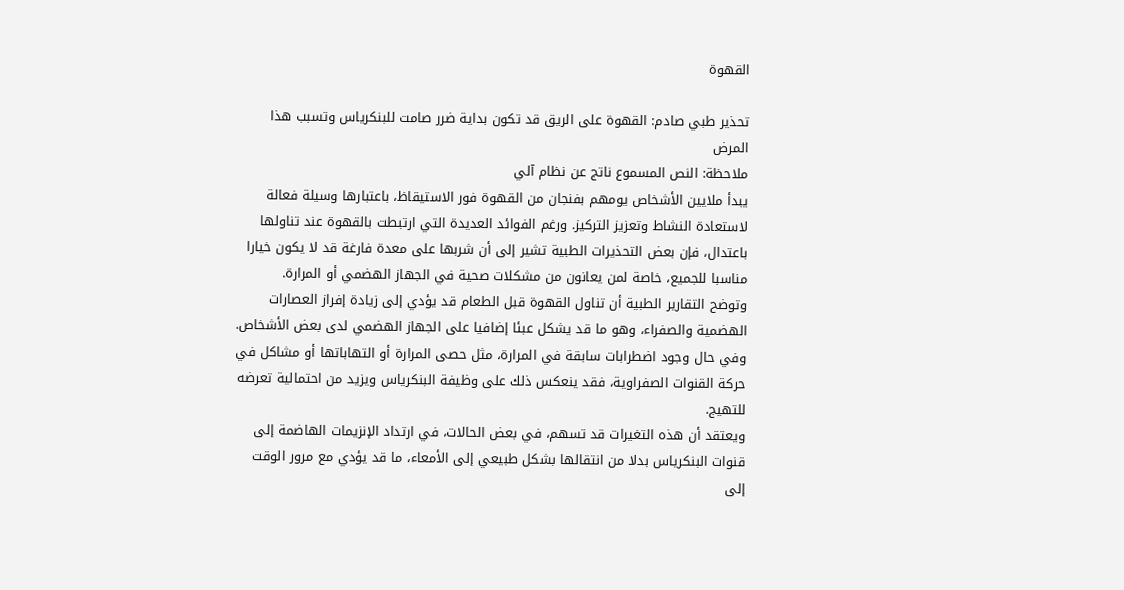القهوة

تحذير طبي صادم: القهوة على الريق قد تكون بداية ضرر صامت للبنكرياس وتسبب هذا المرض
ملاحظة: النص المسموع ناتج عن نظام آلي
يبدأ ملايين الأشخاص يومهم بفنجان من القهوة فور الاستيقاظ، باعتبارها وسيلة فعالة لاستعادة النشاط وتعزيز التركيز. ورغم الفوائد العديدة التي ارتبطت بالقهوة عند تناولها باعتدال، فإن بعض التحذيرات الطبية تشير إلى أن شربها على معدة فارغة قد لا يكون خيارا مناسبا للجميع، خاصة لمن يعانون من مشكلات صحية في الجهاز الهضمي أو المرارة.
وتوضح التقارير الطبية أن تناول القهوة قبل الطعام قد يؤدي إلى زيادة إفراز العصارات الهضمية والصفراء، وهو ما قد يشكل عبئا إضافيا على الجهاز الهضمي لدى بعض الأشخاص. وفي حال وجود اضطرابات سابقة في المرارة، مثل حصى المرارة أو التهاباتها أو مشاكل في حركة القنوات الصفراوية، فقد ينعكس ذلك على وظيفة البنكرياس ويزيد من احتمالية تعرضه للتهيج.
ويعتقد أن هذه التغيرات قد تسهم، في بعض الحالات، في ارتداد الإنزيمات الهاضمة إلى قنوات البنكرياس بدلا من انتقالها بشكل طبيعي إلى الأمعاء، ما قد يؤدي مع مرور الوقت إلى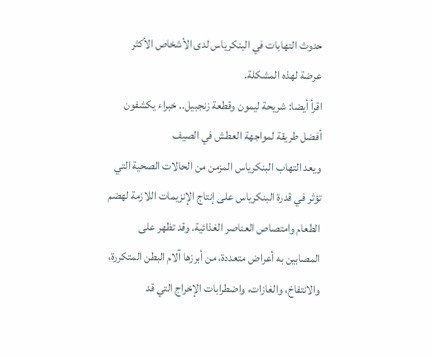حدوث التهابات في البنكرياس لدى الأشخاص الأكثر عرضة لهذه المشكلة.
اقرأ أيضا: شريحة ليمون وقطعة زنجبيل.. خبراء يكشفون أفضل طريقة لمواجهة العطش في الصيف
ويعد التهاب البنكرياس المزمن من الحالات الصحية التي تؤثر في قدرة البنكرياس على إنتاج الإنزيمات اللازمة لهضم الطعام وامتصاص العناصر الغذائية. وقد تظهر على المصابين به أعراض متعددة، من أبرزها آلام البطن المتكررة، والانتفاخ، والغازات، واضطرابات الإخراج التي قد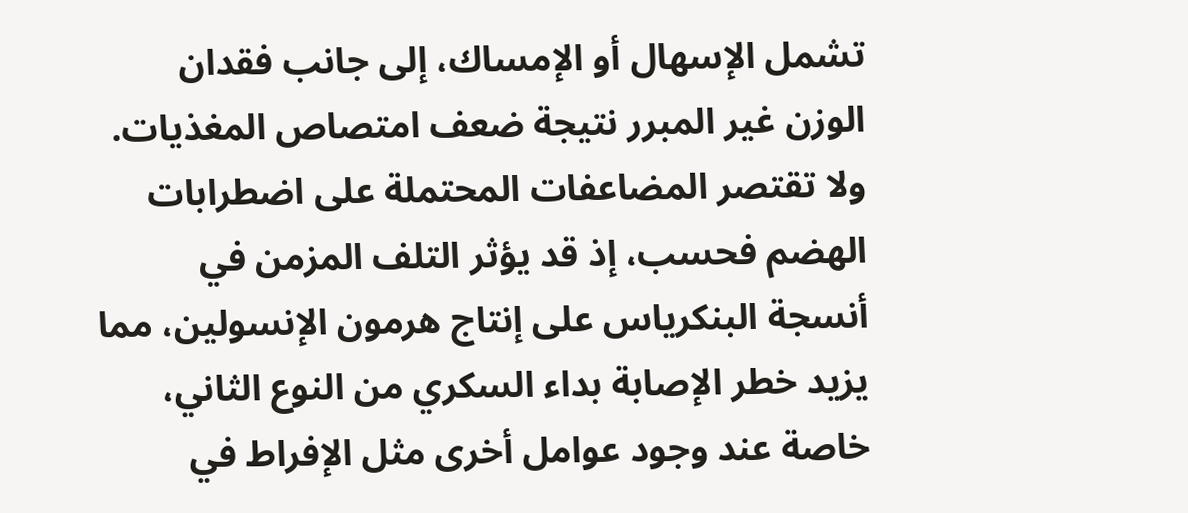تشمل الإسهال أو الإمساك، إلى جانب فقدان الوزن غير المبرر نتيجة ضعف امتصاص المغذيات.
ولا تقتصر المضاعفات المحتملة على اضطرابات الهضم فحسب، إذ قد يؤثر التلف المزمن في أنسجة البنكرياس على إنتاج هرمون الإنسولين، مما يزيد خطر الإصابة بداء السكري من النوع الثاني، خاصة عند وجود عوامل أخرى مثل الإفراط في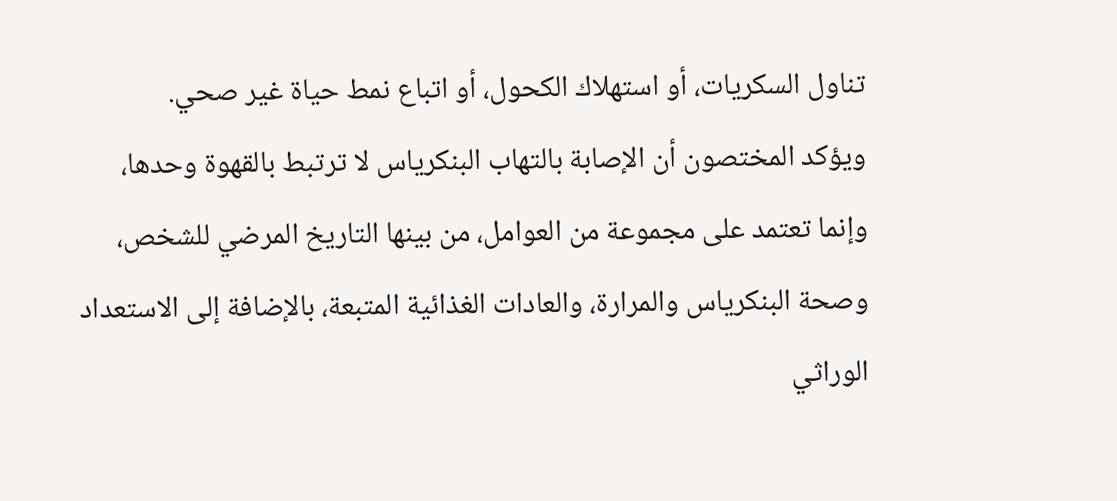تناول السكريات، أو استهلاك الكحول، أو اتباع نمط حياة غير صحي.
ويؤكد المختصون أن الإصابة بالتهاب البنكرياس لا ترتبط بالقهوة وحدها، وإنما تعتمد على مجموعة من العوامل، من بينها التاريخ المرضي للشخص، وصحة البنكرياس والمرارة، والعادات الغذائية المتبعة، بالإضافة إلى الاستعداد الوراثي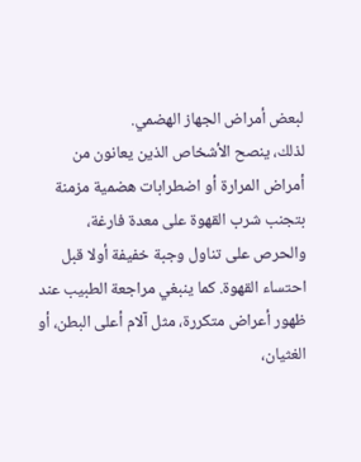لبعض أمراض الجهاز الهضمي.
لذلك، ينصح الأشخاص الذين يعانون من أمراض المرارة أو اضطرابات هضمية مزمنة بتجنب شرب القهوة على معدة فارغة، والحرص على تناول وجبة خفيفة أولا قبل احتساء القهوة. كما ينبغي مراجعة الطبيب عند ظهور أعراض متكررة، مثل آلام أعلى البطن، أو الغثيان،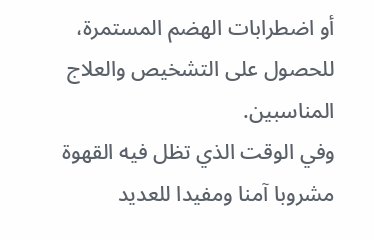أو اضطرابات الهضم المستمرة، للحصول على التشخيص والعلاج المناسبين.
وفي الوقت الذي تظل فيه القهوة مشروبا آمنا ومفيدا للعديد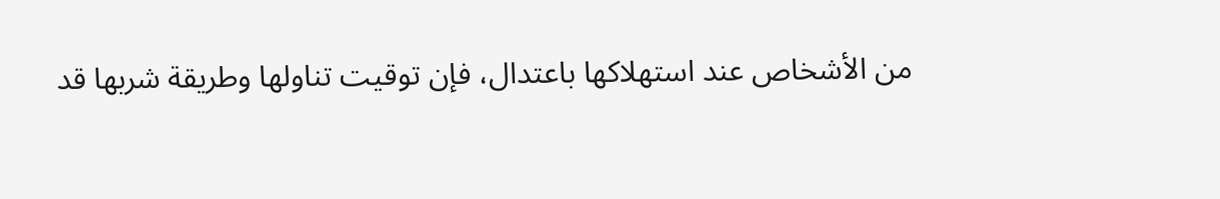من الأشخاص عند استهلاكها باعتدال، فإن توقيت تناولها وطريقة شربها قد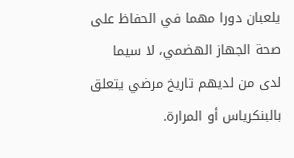يلعبان دورا مهما في الحفاظ على صحة الجهاز الهضمي، لا سيما لدى من لديهم تاريخ مرضي يتعلق بالبنكرياس أو المرارة.